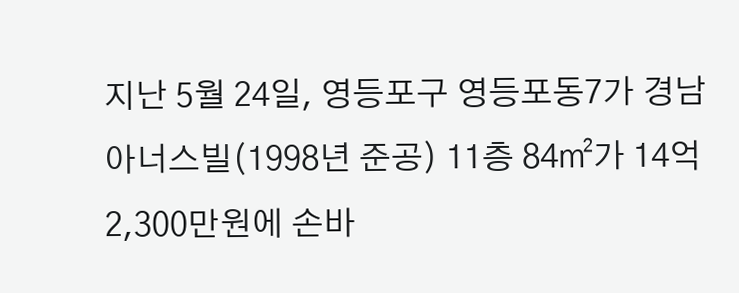지난 5월 24일, 영등포구 영등포동7가 경남아너스빌(1998년 준공) 11층 84㎡가 14억 2,300만원에 손바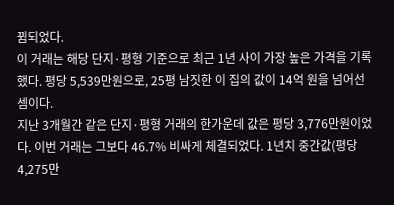뀜되었다.
이 거래는 해당 단지·평형 기준으로 최근 1년 사이 가장 높은 가격을 기록했다. 평당 5,539만원으로, 25평 남짓한 이 집의 값이 14억 원을 넘어선 셈이다.
지난 3개월간 같은 단지·평형 거래의 한가운데 값은 평당 3,776만원이었다. 이번 거래는 그보다 46.7% 비싸게 체결되었다. 1년치 중간값(평당 4,275만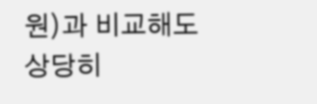원)과 비교해도 상당히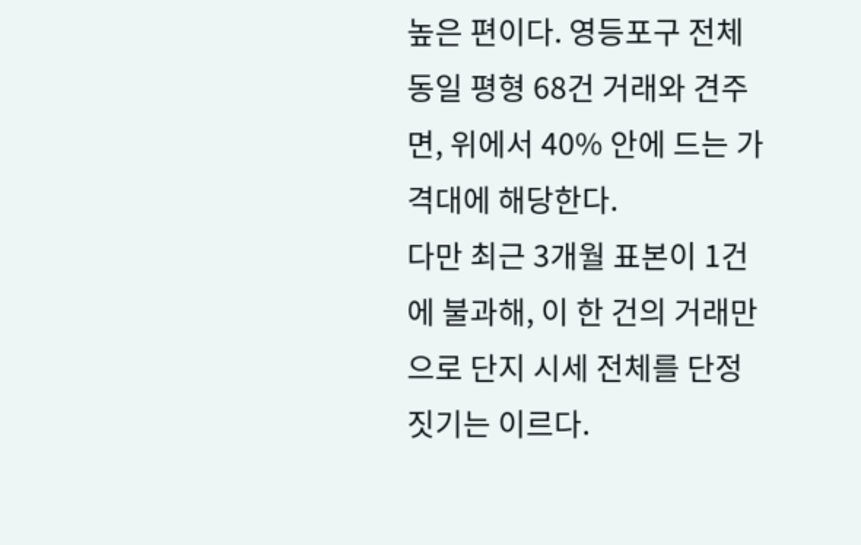높은 편이다. 영등포구 전체 동일 평형 68건 거래와 견주면, 위에서 40% 안에 드는 가격대에 해당한다.
다만 최근 3개월 표본이 1건에 불과해, 이 한 건의 거래만으로 단지 시세 전체를 단정 짓기는 이르다.